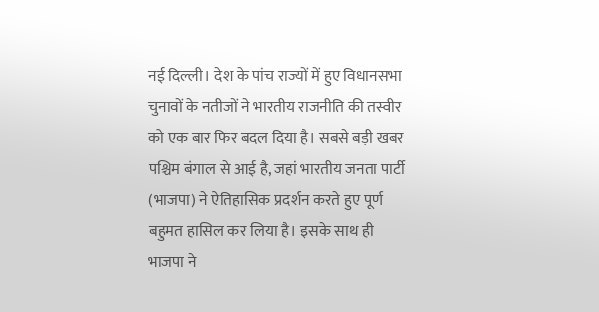नई दिल्ली। देश के पांच राज्यों में हुए विधानसभा चुनावों के नतीजों ने भारतीय राजनीति की तस्वीर को एक बार फिर बदल दिया है। सबसे बड़ी खबर पश्चिम बंगाल से आई है, जहां भारतीय जनता पार्टी (भाजपा) ने ऐतिहासिक प्रदर्शन करते हुए पूर्ण बहुमत हासिल कर लिया है। इसके साथ ही भाजपा ने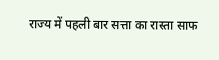राज्य में पहली बार सत्ता का रास्ता साफ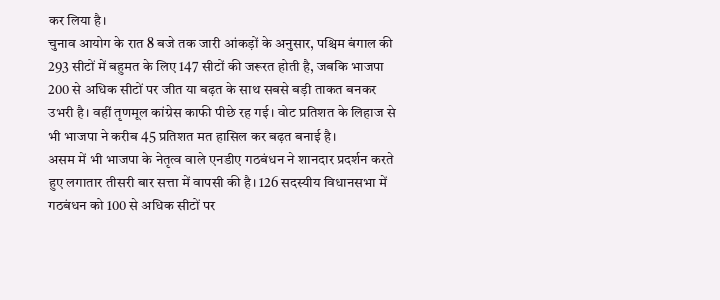कर लिया है।
चुनाव आयोग के रात 8 बजे तक जारी आंकड़ों के अनुसार, पश्चिम बंगाल की 293 सीटों में बहुमत के लिए 147 सीटों की जरूरत होती है, जबकि भाजपा 200 से अधिक सीटों पर जीत या बढ़त के साथ सबसे बड़ी ताकत बनकर उभरी है। वहीं तृणमूल कांग्रेस काफी पीछे रह गई। वोट प्रतिशत के लिहाज से भी भाजपा ने करीब 45 प्रतिशत मत हासिल कर बढ़त बनाई है।
असम में भी भाजपा के नेतृत्व वाले एनडीए गठबंधन ने शानदार प्रदर्शन करते हुए लगातार तीसरी बार सत्ता में वापसी की है। 126 सदस्यीय विधानसभा में गठबंधन को 100 से अधिक सीटों पर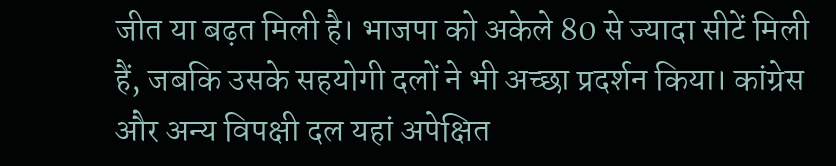जीत या बढ़त मिली है। भाजपा को अकेले 80 से ज्यादा सीटें मिली हैं, जबकि उसके सहयोगी दलों ने भी अच्छा प्रदर्शन किया। कांग्रेस और अन्य विपक्षी दल यहां अपेक्षित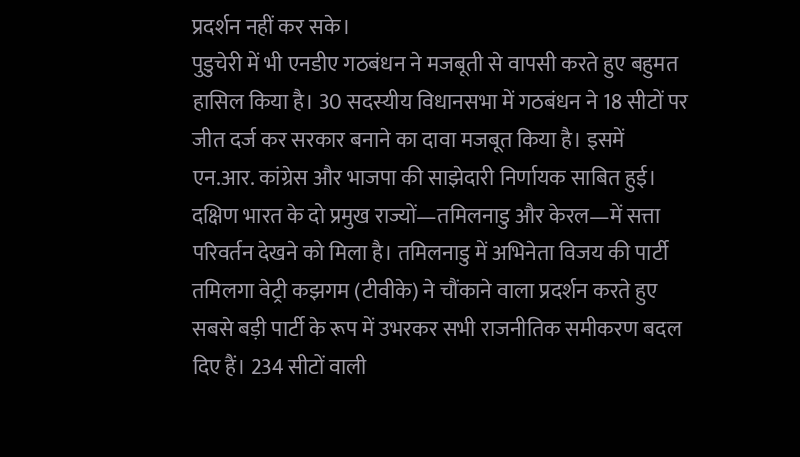प्रदर्शन नहीं कर सके।
पुडुचेरी में भी एनडीए गठबंधन ने मजबूती से वापसी करते हुए बहुमत हासिल किया है। 30 सदस्यीय विधानसभा में गठबंधन ने 18 सीटों पर जीत दर्ज कर सरकार बनाने का दावा मजबूत किया है। इसमें एन.आर. कांग्रेस और भाजपा की साझेदारी निर्णायक साबित हुई।
दक्षिण भारत के दो प्रमुख राज्यों—तमिलनाडु और केरल—में सत्ता परिवर्तन देखने को मिला है। तमिलनाडु में अभिनेता विजय की पार्टी तमिलगा वेट्री कझगम (टीवीके) ने चौंकाने वाला प्रदर्शन करते हुए सबसे बड़ी पार्टी के रूप में उभरकर सभी राजनीतिक समीकरण बदल दिए हैं। 234 सीटों वाली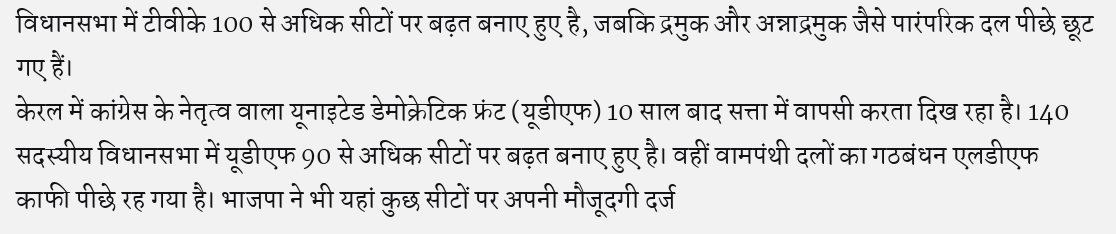विधानसभा में टीवीके 100 से अधिक सीटों पर बढ़त बनाए हुए है, जबकि द्रमुक और अन्नाद्रमुक जैसे पारंपरिक दल पीछे छूट गए हैं।
केरल में कांग्रेस के नेतृत्व वाला यूनाइटेड डेमोक्रेटिक फ्रंट (यूडीएफ) 10 साल बाद सत्ता में वापसी करता दिख रहा है। 140 सदस्यीय विधानसभा में यूडीएफ 90 से अधिक सीटों पर बढ़त बनाए हुए है। वहीं वामपंथी दलों का गठबंधन एलडीएफ काफी पीछे रह गया है। भाजपा ने भी यहां कुछ सीटों पर अपनी मौजूदगी दर्ज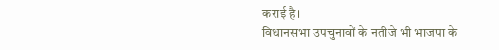कराई है।
विधानसभा उपचुनावों के नतीजे भी भाजपा के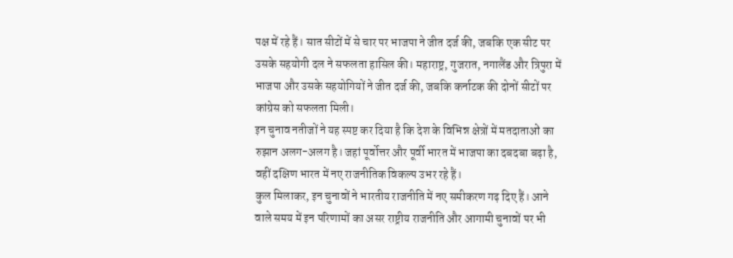पक्ष में रहे हैं। सात सीटों में से चार पर भाजपा ने जीत दर्ज की, जबकि एक सीट पर उसके सहयोगी दल ने सफलता हासिल की। महाराष्ट्र, गुजरात, नगालैंड और त्रिपुरा में भाजपा और उसके सहयोगियों ने जीत दर्ज की, जबकि कर्नाटक की दोनों सीटों पर कांग्रेस को सफलता मिली।
इन चुनाव नतीजों ने यह स्पष्ट कर दिया है कि देश के विभिन्न क्षेत्रों में मतदाताओं का रुझान अलग-अलग है। जहां पूर्वोत्तर और पूर्वी भारत में भाजपा का दबदबा बढ़ा है, वहीं दक्षिण भारत में नए राजनीतिक विकल्प उभर रहे हैं।
कुल मिलाकर, इन चुनावों ने भारतीय राजनीति में नए समीकरण गढ़ दिए हैं। आने वाले समय में इन परिणामों का असर राष्ट्रीय राजनीति और आगामी चुनावों पर भी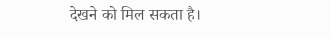देखने को मिल सकता है।